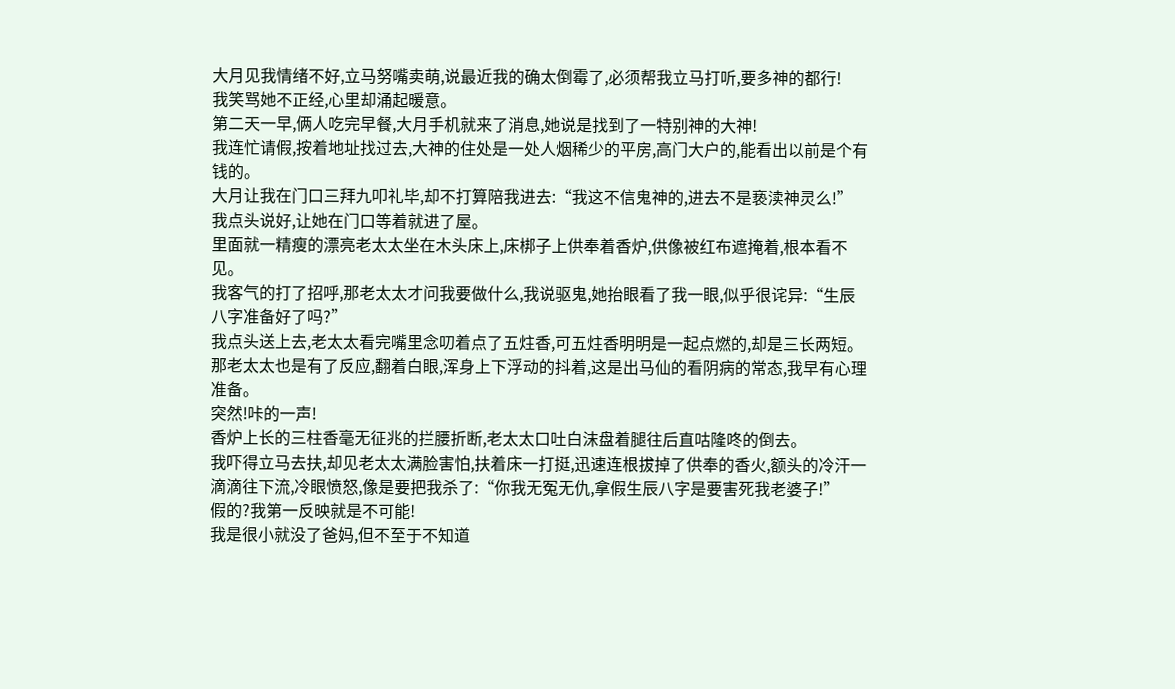大月见我情绪不好,立马努嘴卖萌,说最近我的确太倒霉了,必须帮我立马打听,要多神的都行!
我笑骂她不正经,心里却涌起暖意。
第二天一早,俩人吃完早餐,大月手机就来了消息,她说是找到了一特别神的大神!
我连忙请假,按着地址找过去,大神的住处是一处人烟稀少的平房,高门大户的,能看出以前是个有钱的。
大月让我在门口三拜九叩礼毕,却不打算陪我进去:“我这不信鬼神的,进去不是亵渎神灵么!”
我点头说好,让她在门口等着就进了屋。
里面就一精瘦的漂亮老太太坐在木头床上,床梆子上供奉着香炉,供像被红布遮掩着,根本看不见。
我客气的打了招呼,那老太太才问我要做什么,我说驱鬼,她抬眼看了我一眼,似乎很诧异:“生辰八字准备好了吗?”
我点头送上去,老太太看完嘴里念叨着点了五炷香,可五炷香明明是一起点燃的,却是三长两短。
那老太太也是有了反应,翻着白眼,浑身上下浮动的抖着,这是出马仙的看阴病的常态,我早有心理准备。
突然!咔的一声!
香炉上长的三柱香毫无征兆的拦腰折断,老太太口吐白沫盘着腿往后直咕隆咚的倒去。
我吓得立马去扶,却见老太太满脸害怕,扶着床一打挺,迅速连根拔掉了供奉的香火,额头的冷汗一滴滴往下流,冷眼愤怒,像是要把我杀了:“你我无冤无仇,拿假生辰八字是要害死我老婆子!”
假的?我第一反映就是不可能!
我是很小就没了爸妈,但不至于不知道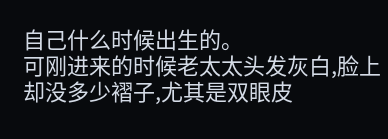自己什么时候出生的。
可刚进来的时候老太太头发灰白,脸上却没多少褶子,尤其是双眼皮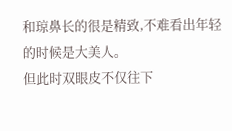和琼鼻长的很是精致,不难看出年轻的时候是大美人。
但此时双眼皮不仅往下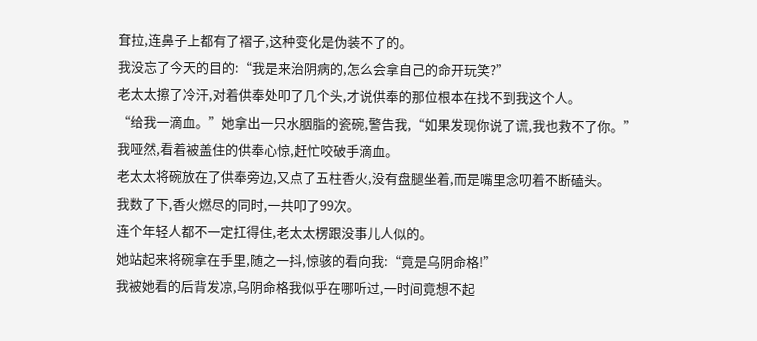耷拉,连鼻子上都有了褶子,这种变化是伪装不了的。
我没忘了今天的目的:“我是来治阴病的,怎么会拿自己的命开玩笑?”
老太太擦了冷汗,对着供奉处叩了几个头,才说供奉的那位根本在找不到我这个人。
“给我一滴血。”她拿出一只水胭脂的瓷碗,警告我,“如果发现你说了谎,我也救不了你。”
我哑然,看着被盖住的供奉心惊,赶忙咬破手滴血。
老太太将碗放在了供奉旁边,又点了五柱香火,没有盘腿坐着,而是嘴里念叨着不断磕头。
我数了下,香火燃尽的同时,一共叩了99次。
连个年轻人都不一定扛得住,老太太楞跟没事儿人似的。
她站起来将碗拿在手里,随之一抖,惊骇的看向我:“竟是乌阴命格!”
我被她看的后背发凉,乌阴命格我似乎在哪听过,一时间竟想不起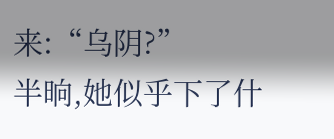来:“乌阴?”
半晌,她似乎下了什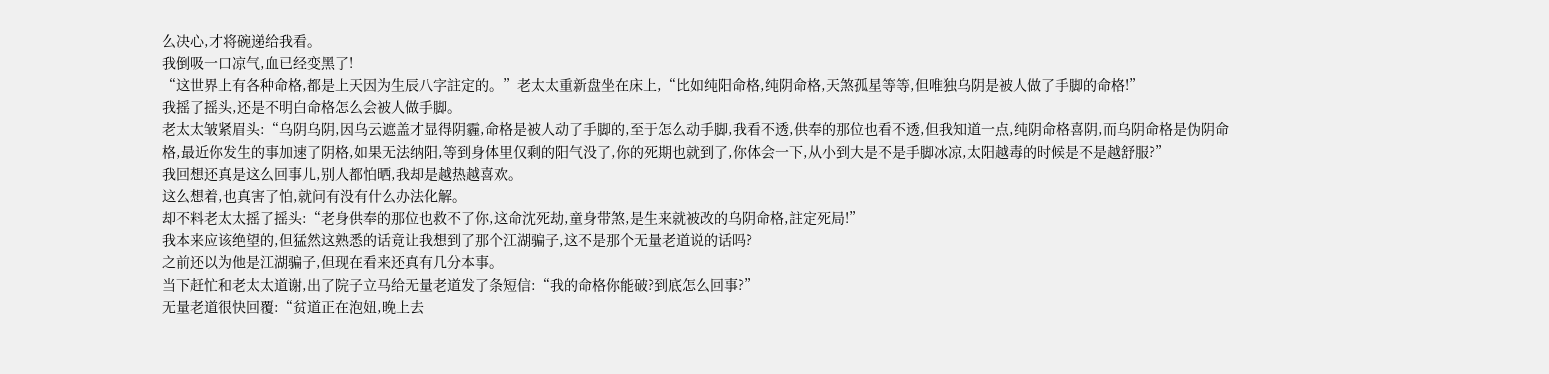么决心,才将碗递给我看。
我倒吸一口凉气,血已经变黑了!
“这世界上有各种命格,都是上天因为生辰八字註定的。”老太太重新盘坐在床上,“比如纯阳命格,纯阴命格,天煞孤星等等,但唯独乌阴是被人做了手脚的命格!”
我摇了摇头,还是不明白命格怎么会被人做手脚。
老太太皱紧眉头:“乌阴乌阴,因乌云遮盖才显得阴霾,命格是被人动了手脚的,至于怎么动手脚,我看不透,供奉的那位也看不透,但我知道一点,纯阴命格喜阴,而乌阴命格是伪阴命格,最近你发生的事加速了阴格,如果无法纳阳,等到身体里仅剩的阳气没了,你的死期也就到了,你体会一下,从小到大是不是手脚冰凉,太阳越毒的时候是不是越舒服?”
我回想还真是这么回事儿,别人都怕晒,我却是越热越喜欢。
这么想着,也真害了怕,就问有没有什么办法化解。
却不料老太太摇了摇头:“老身供奉的那位也救不了你,这命沈死劫,童身带煞,是生来就被改的乌阴命格,註定死局!”
我本来应该绝望的,但猛然这熟悉的话竟让我想到了那个江湖骗子,这不是那个无量老道说的话吗?
之前还以为他是江湖骗子,但现在看来还真有几分本事。
当下赶忙和老太太道谢,出了院子立马给无量老道发了条短信:“我的命格你能破?到底怎么回事?”
无量老道很快回覆:“贫道正在泡妞,晚上去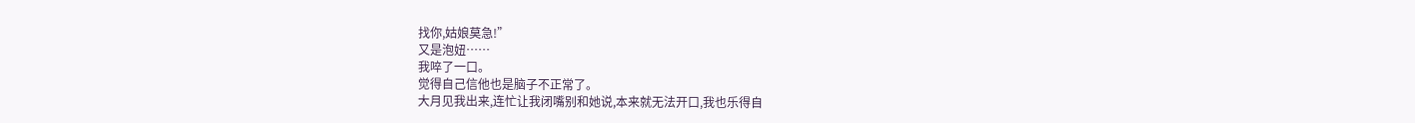找你,姑娘莫急!”
又是泡妞……
我啐了一口。
觉得自己信他也是脑子不正常了。
大月见我出来,连忙让我闭嘴别和她说,本来就无法开口,我也乐得自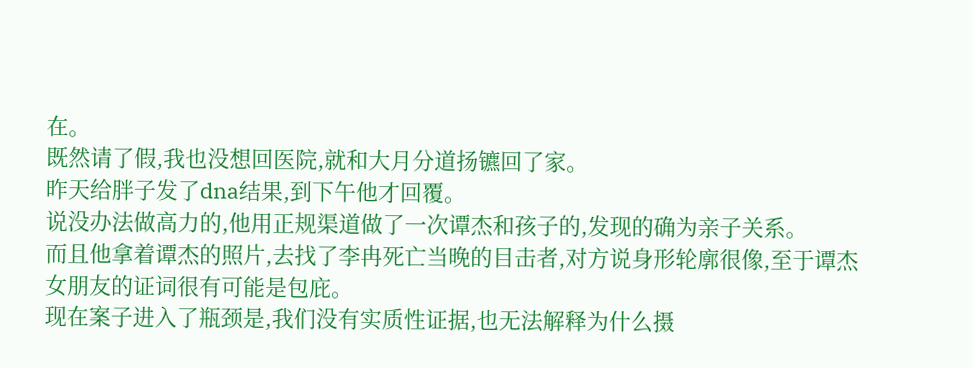在。
既然请了假,我也没想回医院,就和大月分道扬镳回了家。
昨天给胖子发了dna结果,到下午他才回覆。
说没办法做高力的,他用正规渠道做了一次谭杰和孩子的,发现的确为亲子关系。
而且他拿着谭杰的照片,去找了李冉死亡当晚的目击者,对方说身形轮廓很像,至于谭杰女朋友的证词很有可能是包庇。
现在案子进入了瓶颈是,我们没有实质性证据,也无法解释为什么摄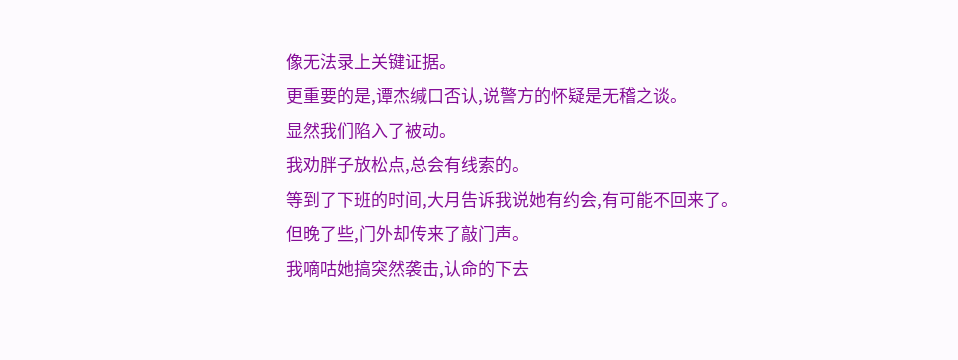像无法录上关键证据。
更重要的是,谭杰缄口否认,说警方的怀疑是无稽之谈。
显然我们陷入了被动。
我劝胖子放松点,总会有线索的。
等到了下班的时间,大月告诉我说她有约会,有可能不回来了。
但晚了些,门外却传来了敲门声。
我嘀咕她搞突然袭击,认命的下去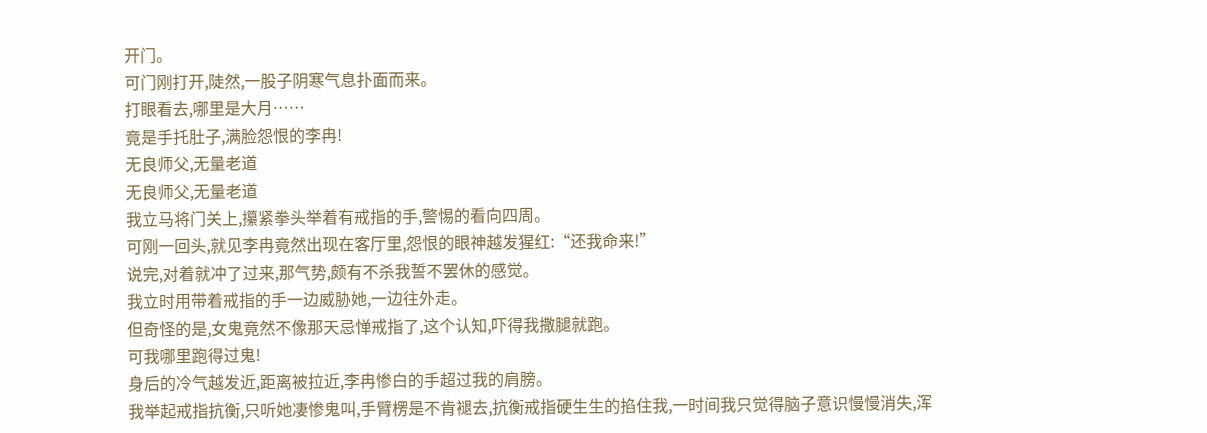开门。
可门刚打开,陡然,一股子阴寒气息扑面而来。
打眼看去,哪里是大月……
竟是手托肚子,满脸怨恨的李冉!
无良师父,无量老道
无良师父,无量老道
我立马将门关上,攥紧拳头举着有戒指的手,警惕的看向四周。
可刚一回头,就见李冉竟然出现在客厅里,怨恨的眼神越发猩红:“还我命来!”
说完,对着就冲了过来,那气势,颇有不杀我誓不罢休的感觉。
我立时用带着戒指的手一边威胁她,一边往外走。
但奇怪的是,女鬼竟然不像那天忌惮戒指了,这个认知,吓得我撒腿就跑。
可我哪里跑得过鬼!
身后的冷气越发近,距离被拉近,李冉惨白的手超过我的肩膀。
我举起戒指抗衡,只听她凄惨鬼叫,手臂楞是不肯褪去,抗衡戒指硬生生的掐住我,一时间我只觉得脑子意识慢慢消失,浑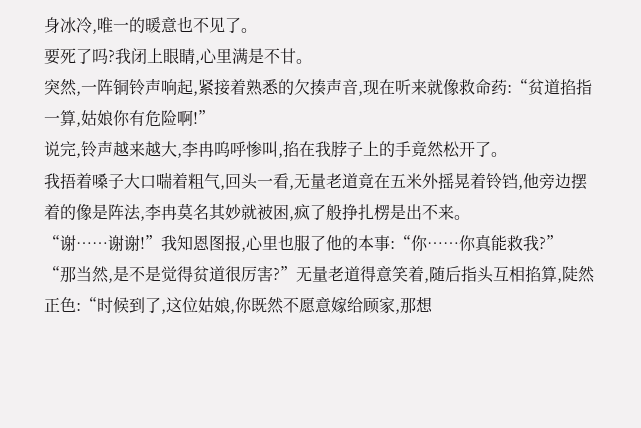身冰冷,唯一的暖意也不见了。
要死了吗?我闭上眼睛,心里满是不甘。
突然,一阵铜铃声响起,紧接着熟悉的欠揍声音,现在听来就像救命药:“贫道掐指一算,姑娘你有危险啊!”
说完,铃声越来越大,李冉呜呼惨叫,掐在我脖子上的手竟然松开了。
我捂着嗓子大口喘着粗气,回头一看,无量老道竟在五米外摇晃着铃铛,他旁边摆着的像是阵法,李冉莫名其妙就被困,疯了般挣扎楞是出不来。
“谢……谢谢!”我知恩图报,心里也服了他的本事:“你……你真能救我?”
“那当然,是不是觉得贫道很厉害?”无量老道得意笑着,随后指头互相掐算,陡然正色:“时候到了,这位姑娘,你既然不愿意嫁给顾家,那想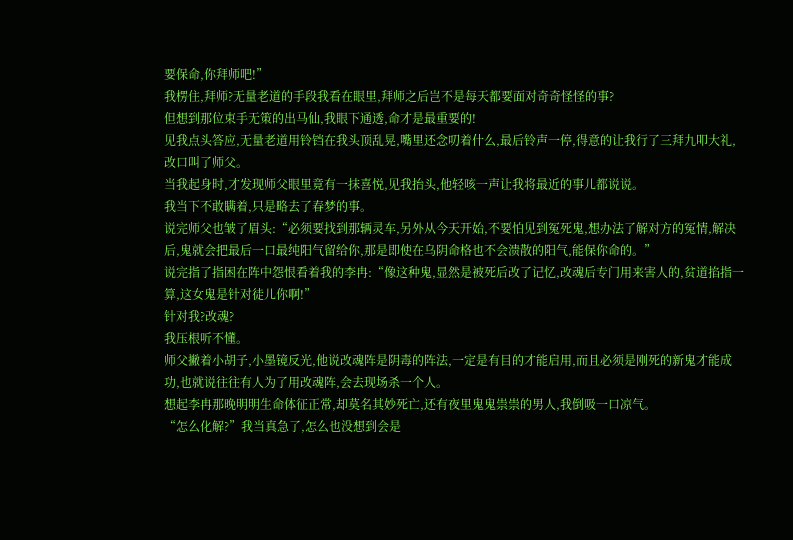要保命,你拜师吧!”
我楞住,拜师?无量老道的手段我看在眼里,拜师之后岂不是每天都要面对奇奇怪怪的事?
但想到那位束手无策的出马仙,我眼下通透,命才是最重要的!
见我点头答应,无量老道用铃铛在我头顶乱晃,嘴里还念叨着什么,最后铃声一停,得意的让我行了三拜九叩大礼,改口叫了师父。
当我起身时,才发现师父眼里竟有一抹喜悦,见我抬头,他轻咳一声让我将最近的事儿都说说。
我当下不敢瞒着,只是略去了春梦的事。
说完师父也皱了眉头:“必须要找到那辆灵车,另外从今天开始,不要怕见到冤死鬼,想办法了解对方的冤情,解决后,鬼就会把最后一口最纯阳气留给你,那是即使在乌阴命格也不会溃散的阳气,能保你命的。”
说完指了指困在阵中怨恨看着我的李冉:“像这种鬼,显然是被死后改了记忆,改魂后专门用来害人的,贫道掐指一算,这女鬼是针对徒儿你啊!”
针对我?改魂?
我压根听不懂。
师父撇着小胡子,小墨镜反光,他说改魂阵是阴毒的阵法,一定是有目的才能启用,而且必须是刚死的新鬼才能成功,也就说往往有人为了用改魂阵,会去现场杀一个人。
想起李冉那晚明明生命体征正常,却莫名其妙死亡,还有夜里鬼鬼祟祟的男人,我倒吸一口凉气。
“怎么化解?”我当真急了,怎么也没想到会是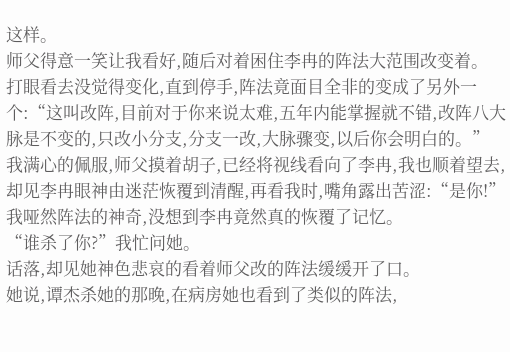这样。
师父得意一笑让我看好,随后对着困住李冉的阵法大范围改变着。
打眼看去没觉得变化,直到停手,阵法竟面目全非的变成了另外一个:“这叫改阵,目前对于你来说太难,五年内能掌握就不错,改阵八大脉是不变的,只改小分支,分支一改,大脉骤变,以后你会明白的。”
我满心的佩服,师父摸着胡子,已经将视线看向了李冉,我也顺着望去,却见李冉眼神由迷茫恢覆到清醒,再看我时,嘴角露出苦涩:“是你!”
我哑然阵法的神奇,没想到李冉竟然真的恢覆了记忆。
“谁杀了你?”我忙问她。
话落,却见她神色悲哀的看着师父改的阵法缓缓开了口。
她说,谭杰杀她的那晚,在病房她也看到了类似的阵法,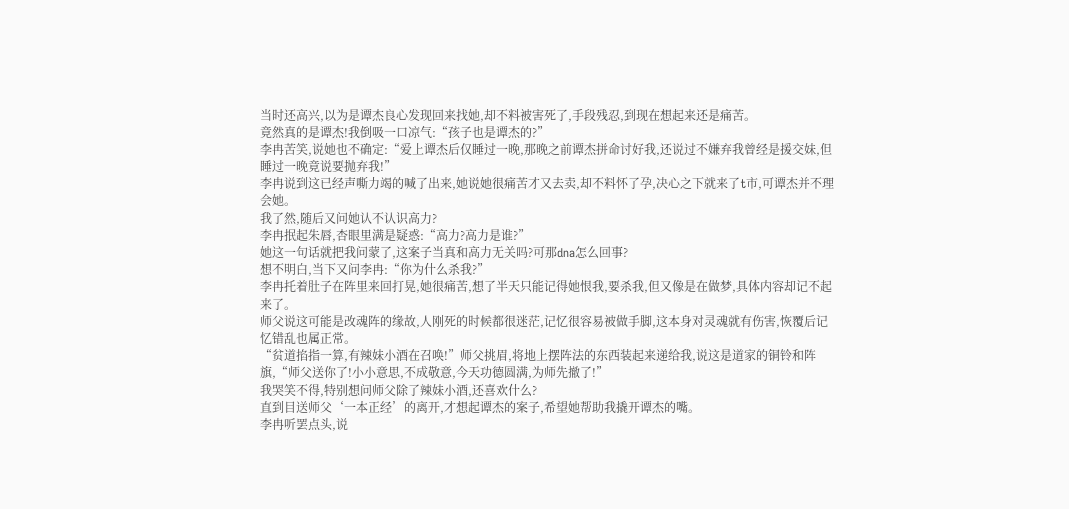当时还高兴,以为是谭杰良心发现回来找她,却不料被害死了,手段残忍,到现在想起来还是痛苦。
竟然真的是谭杰!我倒吸一口凉气:“孩子也是谭杰的?”
李冉苦笑,说她也不确定:“爱上谭杰后仅睡过一晚,那晚之前谭杰拼命讨好我,还说过不嫌弃我曾经是援交妹,但睡过一晚竟说要抛弃我!”
李冉说到这已经声嘶力竭的喊了出来,她说她很痛苦才又去卖,却不料怀了孕,决心之下就来了t市,可谭杰并不理会她。
我了然,随后又问她认不认识高力?
李冉抿起朱唇,杏眼里满是疑惑:“高力?高力是谁?”
她这一句话就把我问蒙了,这案子当真和高力无关吗?可那dna怎么回事?
想不明白,当下又问李冉:“你为什么杀我?”
李冉托着肚子在阵里来回打晃,她很痛苦,想了半天只能记得她恨我,要杀我,但又像是在做梦,具体内容却记不起来了。
师父说这可能是改魂阵的缘故,人刚死的时候都很迷茫,记忆很容易被做手脚,这本身对灵魂就有伤害,恢覆后记忆错乱也属正常。
“贫道掐指一算,有辣妹小酒在召唤!”师父挑眉,将地上摆阵法的东西装起来递给我,说这是道家的铜铃和阵旗,“师父送你了!小小意思,不成敬意,今天功德圆满,为师先撤了!”
我哭笑不得,特别想问师父除了辣妹小酒,还喜欢什么?
直到目送师父‘一本正经’的离开,才想起谭杰的案子,希望她帮助我撬开谭杰的嘴。
李冉听罢点头,说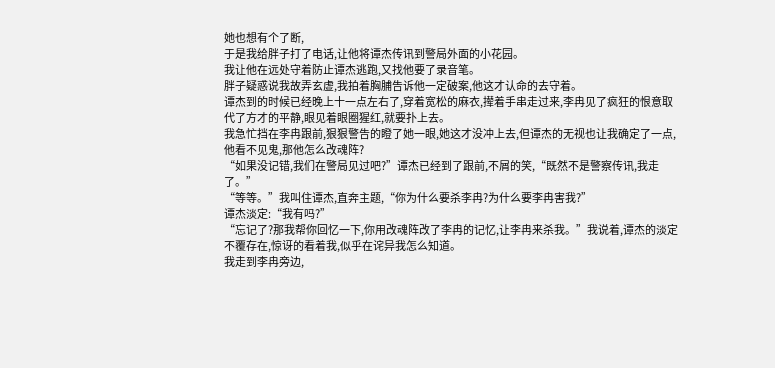她也想有个了断,
于是我给胖子打了电话,让他将谭杰传讯到警局外面的小花园。
我让他在远处守着防止谭杰逃跑,又找他要了录音笔。
胖子疑惑说我故弄玄虚,我拍着胸脯告诉他一定破案,他这才认命的去守着。
谭杰到的时候已经晚上十一点左右了,穿着宽松的麻衣,撵着手串走过来,李冉见了疯狂的恨意取代了方才的平静,眼见着眼圈猩红,就要扑上去。
我急忙挡在李冉跟前,狠狠警告的瞪了她一眼,她这才没冲上去,但谭杰的无视也让我确定了一点,他看不见鬼,那他怎么改魂阵?
“如果没记错,我们在警局见过吧?”谭杰已经到了跟前,不屑的笑,“既然不是警察传讯,我走了。”
“等等。”我叫住谭杰,直奔主题,“你为什么要杀李冉?为什么要李冉害我?”
谭杰淡定:“我有吗?”
“忘记了?那我帮你回忆一下,你用改魂阵改了李冉的记忆,让李冉来杀我。”我说着,谭杰的淡定不覆存在,惊讶的看着我,似乎在诧异我怎么知道。
我走到李冉旁边,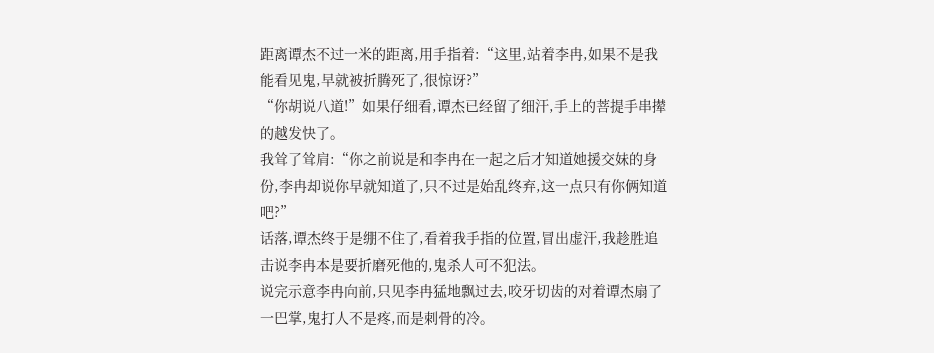距离谭杰不过一米的距离,用手指着:“这里,站着李冉,如果不是我能看见鬼,早就被折腾死了,很惊讶?”
“你胡说八道!”如果仔细看,谭杰已经留了细汗,手上的菩提手串撵的越发快了。
我耸了耸肩:“你之前说是和李冉在一起之后才知道她援交妹的身份,李冉却说你早就知道了,只不过是始乱终弃,这一点只有你俩知道吧?”
话落,谭杰终于是绷不住了,看着我手指的位置,冒出虚汗,我趁胜追击说李冉本是要折磨死他的,鬼杀人可不犯法。
说完示意李冉向前,只见李冉猛地飘过去,咬牙切齿的对着谭杰扇了一巴掌,鬼打人不是疼,而是刺骨的冷。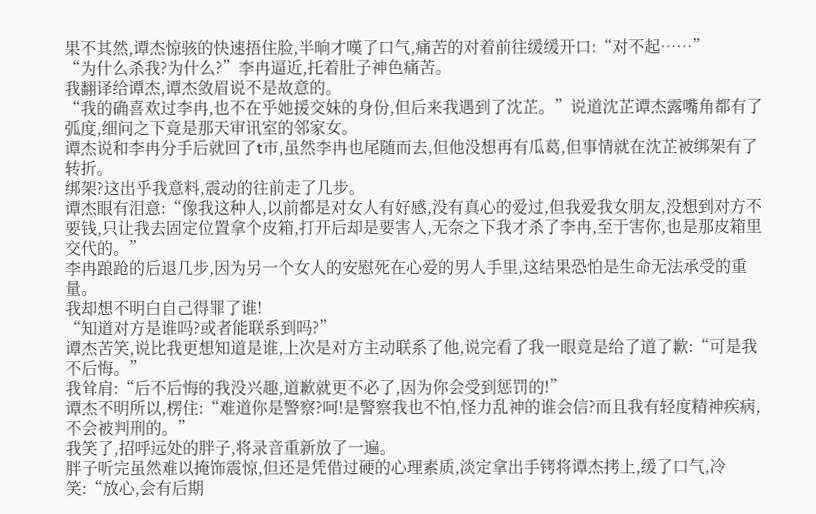果不其然,谭杰惊骇的快速捂住脸,半晌才嘆了口气,痛苦的对着前往缓缓开口:“对不起……”
“为什么杀我?为什么?”李冉逼近,托着肚子神色痛苦。
我翻译给谭杰,谭杰敛眉说不是故意的。
“我的确喜欢过李冉,也不在乎她援交妹的身份,但后来我遇到了沈芷。”说道沈芷谭杰露嘴角都有了弧度,细问之下竟是那天审讯室的邻家女。
谭杰说和李冉分手后就回了t市,虽然李冉也尾随而去,但他没想再有瓜葛,但事情就在沈芷被绑架有了转折。
绑架?这出乎我意料,震动的往前走了几步。
谭杰眼有泪意:“像我这种人,以前都是对女人有好感,没有真心的爱过,但我爱我女朋友,没想到对方不要钱,只让我去固定位置拿个皮箱,打开后却是要害人,无奈之下我才杀了李冉,至于害你,也是那皮箱里交代的。”
李冉踉跄的后退几步,因为另一个女人的安慰死在心爱的男人手里,这结果恐怕是生命无法承受的重量。
我却想不明白自己得罪了谁!
“知道对方是谁吗?或者能联系到吗?”
谭杰苦笑,说比我更想知道是谁,上次是对方主动联系了他,说完看了我一眼竟是给了道了歉:“可是我不后悔。”
我耸肩:“后不后悔的我没兴趣,道歉就更不必了,因为你会受到惩罚的!”
谭杰不明所以,楞住:“难道你是警察?呵!是警察我也不怕,怪力乱神的谁会信?而且我有轻度精神疾病,不会被判刑的。”
我笑了,招呼远处的胖子,将录音重新放了一遍。
胖子听完虽然难以掩饰震惊,但还是凭借过硬的心理素质,淡定拿出手铐将谭杰拷上,缓了口气,冷笑:“放心,会有后期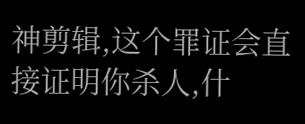神剪辑,这个罪证会直接证明你杀人,什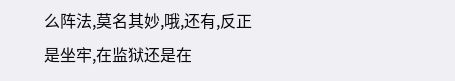么阵法,莫名其妙,哦,还有,反正是坐牢,在监狱还是在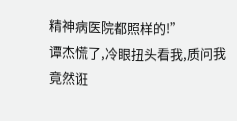精神病医院都照样的!”
谭杰慌了,冷眼扭头看我,质问我竟然诳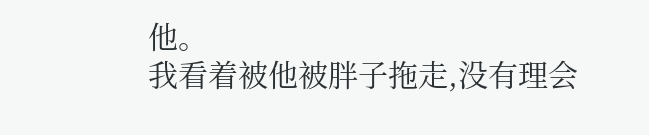他。
我看着被他被胖子拖走,没有理会